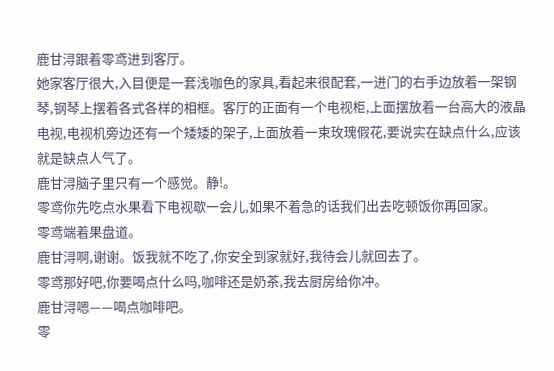鹿甘浔跟着零鸢进到客厅。
她家客厅很大,入目便是一套浅咖色的家具,看起来很配套,一进门的右手边放着一架钢琴,钢琴上摆着各式各样的相框。客厅的正面有一个电视柜,上面摆放着一台高大的液晶电视,电视机旁边还有一个矮矮的架子,上面放着一束玫瑰假花,要说实在缺点什么,应该就是缺点人气了。
鹿甘浔脑子里只有一个感觉。静!。
零鸢你先吃点水果看下电视歇一会儿,如果不着急的话我们出去吃顿饭你再回家。
零鸢端着果盘道。
鹿甘浔啊,谢谢。饭我就不吃了,你安全到家就好,我待会儿就回去了。
零鸢那好吧,你要喝点什么吗,咖啡还是奶茶,我去厨房给你冲。
鹿甘浔嗯——喝点咖啡吧。
零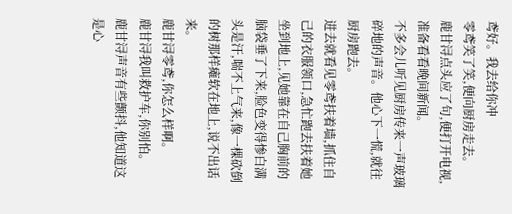鸢好。我去给你冲
零鸢笑了笑,便向厨房走去。
鹿甘浔点头应了句,便打开电视,准备看看晚间新闻。
不多会儿听见厨房传来一声玻璃碎地的声音。他心下一慌,就往厨房跑去。
进去就看见零鸢扶着墙,抓住自己的衣服领口,急忙跑去扶着她坐到地上,见她靠在自己胸前的脑袋垂了下来,脸色变得惨白满头是汗,喘不上气来,像一棵砍倒的树那样瘫软在地上,说不出话来。
鹿甘浔零鸢,你怎么样啊。
鹿甘浔我叫救护车,你别怕。
鹿甘浔声音有些颤抖,他知道这是心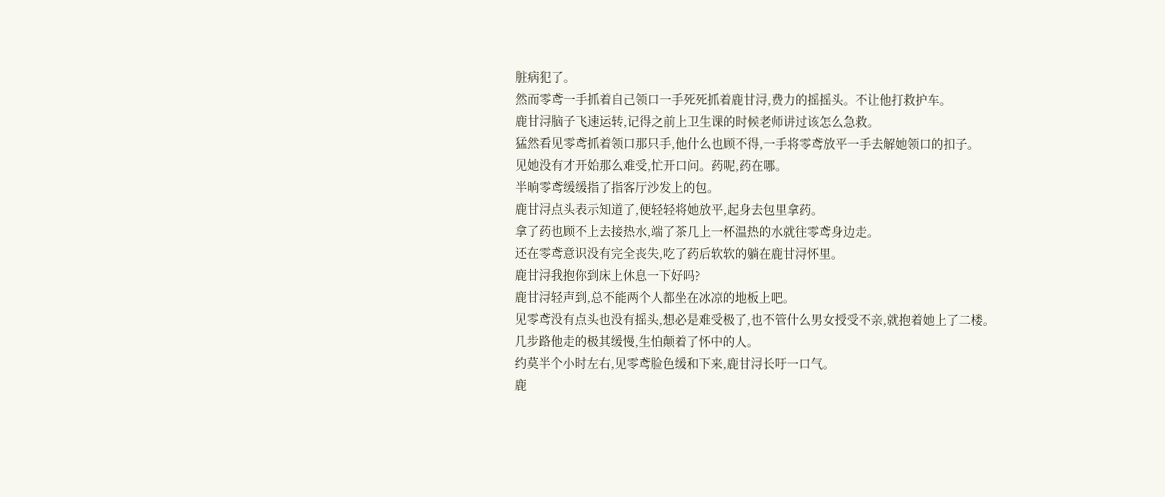脏病犯了。
然而零鸢一手抓着自己领口一手死死抓着鹿甘浔,费力的摇摇头。不让他打救护车。
鹿甘浔脑子飞速运转,记得之前上卫生课的时候老师讲过该怎么急救。
猛然看见零鸢抓着领口那只手,他什么也顾不得,一手将零鸢放平一手去解她领口的扣子。
见她没有才开始那么难受,忙开口问。药呢,药在哪。
半晌零鸢缓缓指了指客厅沙发上的包。
鹿甘浔点头表示知道了,便轻轻将她放平,起身去包里拿药。
拿了药也顾不上去接热水,端了茶几上一杯温热的水就往零鸢身边走。
还在零鸢意识没有完全丧失,吃了药后软软的躺在鹿甘浔怀里。
鹿甘浔我抱你到床上休息一下好吗?
鹿甘浔轻声到,总不能两个人都坐在冰凉的地板上吧。
见零鸢没有点头也没有摇头,想必是难受极了,也不管什么男女授受不亲,就抱着她上了二楼。
几步路他走的极其缓慢,生怕颠着了怀中的人。
约莫半个小时左右,见零鸢脸色缓和下来,鹿甘浔长吁一口气。
鹿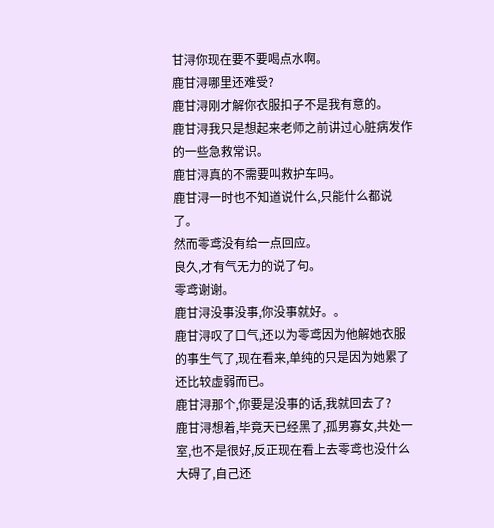甘浔你现在要不要喝点水啊。
鹿甘浔哪里还难受?
鹿甘浔刚才解你衣服扣子不是我有意的。
鹿甘浔我只是想起来老师之前讲过心脏病发作的一些急救常识。
鹿甘浔真的不需要叫救护车吗。
鹿甘浔一时也不知道说什么,只能什么都说了。
然而零鸢没有给一点回应。
良久,才有气无力的说了句。
零鸢谢谢。
鹿甘浔没事没事,你没事就好。。
鹿甘浔叹了口气,还以为零鸢因为他解她衣服的事生气了,现在看来,单纯的只是因为她累了还比较虚弱而已。
鹿甘浔那个,你要是没事的话,我就回去了?
鹿甘浔想着,毕竟天已经黑了,孤男寡女,共处一室,也不是很好,反正现在看上去零鸢也没什么大碍了,自己还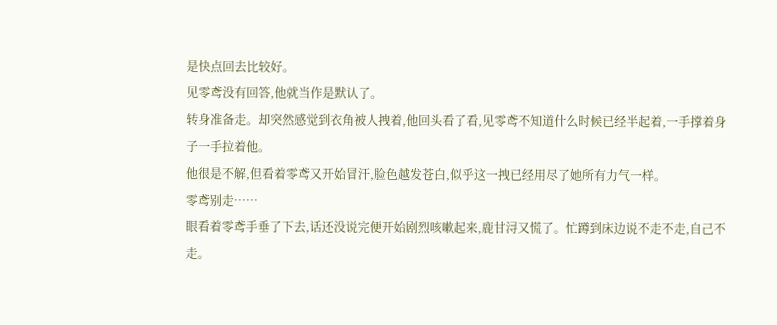是快点回去比较好。
见零鸢没有回答,他就当作是默认了。
转身准备走。却突然感觉到衣角被人拽着,他回头看了看,见零鸢不知道什么时候已经半起着,一手撑着身子一手拉着他。
他很是不解,但看着零鸢又开始冒汗,脸色越发苍白,似乎这一拽已经用尽了她所有力气一样。
零鸢别走……
眼看着零鸢手垂了下去,话还没说完便开始剧烈咳嗽起来,鹿甘浔又慌了。忙蹲到床边说不走不走,自己不走。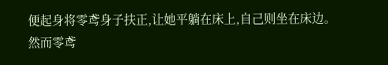便起身将零鸢身子扶正,让她平躺在床上,自己则坐在床边。
然而零鸢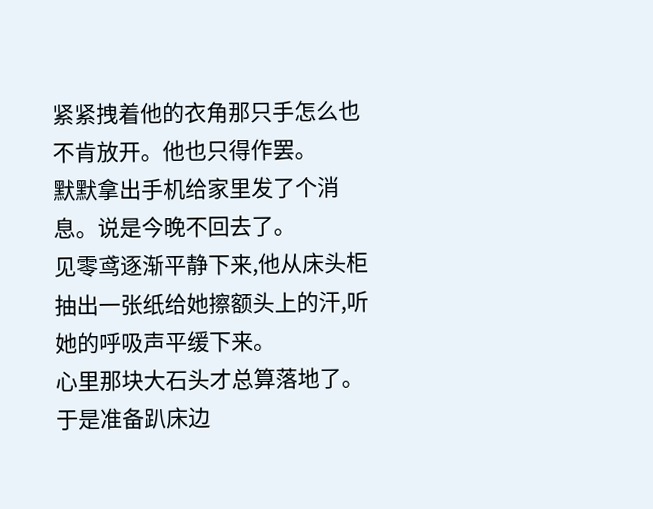紧紧拽着他的衣角那只手怎么也不肯放开。他也只得作罢。
默默拿出手机给家里发了个消息。说是今晚不回去了。
见零鸢逐渐平静下来,他从床头柜抽出一张纸给她擦额头上的汗,听她的呼吸声平缓下来。
心里那块大石头才总算落地了。
于是准备趴床边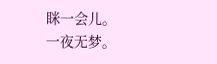眯一会儿。
一夜无梦。